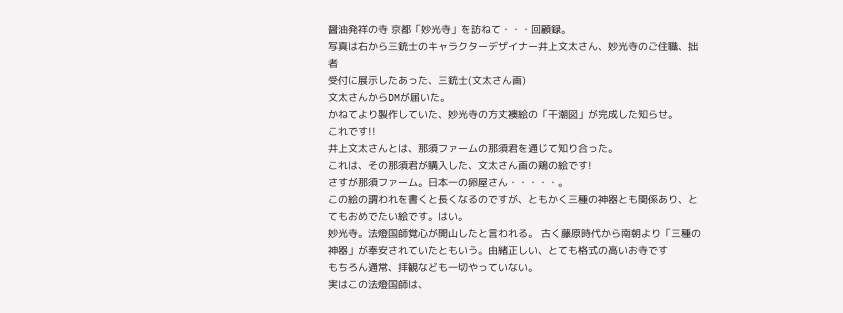醤油発祥の寺 京都「妙光寺」を訪ねて・・・回顧録。
写真は右から三銃士のキャラクターデザイナー井上文太さん、妙光寺のご住職、拙者
受付に展示したあった、三銃士(文太さん画)
文太さんからDMが届いた。
かねてより製作していた、妙光寺の方丈襖絵の「干潮図」が完成した知らせ。
これです!!
井上文太さんとは、那須ファームの那須君を通じて知り合った。
これは、その那須君が購入した、文太さん画の鶏の絵です!
さすが那須ファーム。日本一の卵屋さん・・・・・。
この絵の謂われを書くと長くなるのですが、ともかく三種の神器とも関係あり、とてもおめでたい絵です。はい。
妙光寺。法燈国師覚心が開山したと言われる。 古く藤原時代から南朝より「三種の神器」が奉安されていたともいう。由緒正しい、とても格式の高いお寺です
もちろん通常、拝観なども一切やっていない。
実はこの法燈国師は、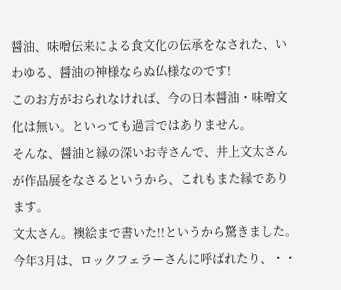醤油、味噌伝来による食文化の伝承をなされた、いわゆる、醤油の神様ならぬ仏様なのです!
このお方がおられなければ、今の日本醤油・味噌文化は無い。といっても過言ではありません。
そんな、醤油と縁の深いお寺さんで、井上文太さんが作品展をなさるというから、これもまた縁であります。
文太さん。襖絵まで書いた!!というから驚きました。
今年3月は、ロックフェラーさんに呼ばれたり、・・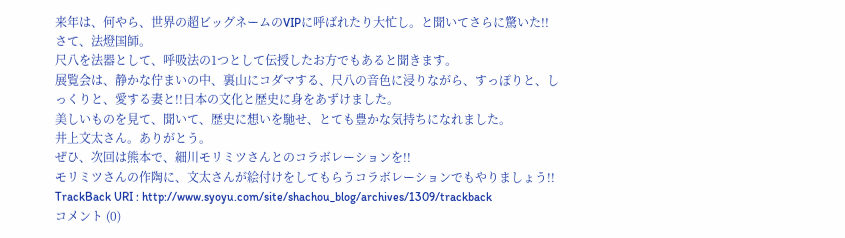来年は、何やら、世界の超ビッグネームのVIPに呼ばれたり大忙し。と聞いてさらに驚いた!!
さて、法燈国師。
尺八を法器として、呼吸法の1つとして伝授したお方でもあると聞きます。
展覧会は、静かな佇まいの中、裏山にコダマする、尺八の音色に浸りながら、すっぽりと、しっくりと、愛する妻と!!日本の文化と歴史に身をあずけました。
美しいものを見て、聞いて、歴史に想いを馳せ、とても豊かな気持ちになれました。
井上文太さん。ありがとう。
ぜひ、次回は熊本で、細川モリミツさんとのコラボレーションを!!
モリミツさんの作陶に、文太さんが絵付けをしてもらうコラボレーションでもやりましょう!!
TrackBack URI : http://www.syoyu.com/site/shachou_blog/archives/1309/trackback
コメント (0)